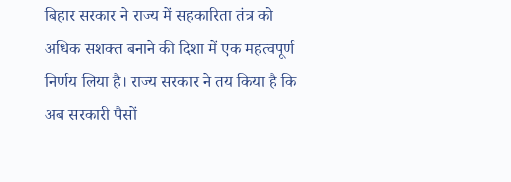बिहार सरकार ने राज्य में सहकारिता तंत्र को अधिक सशक्त बनाने की दिशा में एक महत्वपूर्ण निर्णय लिया है। राज्य सरकार ने तय किया है कि अब सरकारी पैसों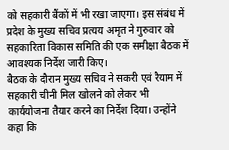को सहकारी बैंकों में भी रखा जाएगा। इस संबंध में प्रदेश के मुख्य सचिव प्रत्यय अमृत ने गुरुवार को सहकारिता विकास समिति की एक समीक्षा बैठक में आवश्यक निर्देश जारी किए।
बैठक के दौरान मुख्य सचिव ने सकरी एवं रैयाम में सहकारी चीनी मिल खोलने को लेकर भी कार्ययोजना तैयार करने का निर्देश दिया। उन्होंने कहा कि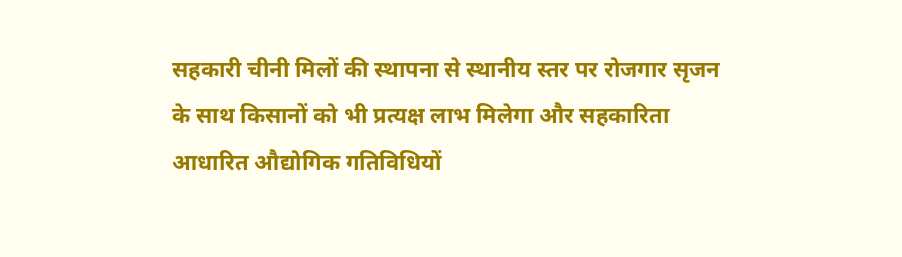सहकारी चीनी मिलों की स्थापना से स्थानीय स्तर पर रोजगार सृजन के साथ किसानों को भी प्रत्यक्ष लाभ मिलेगा और सहकारिता आधारित औद्योगिक गतिविधियों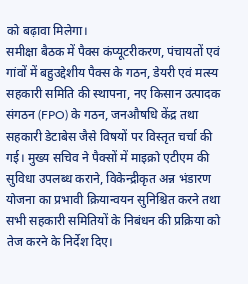को बढ़ावा मिलेगा।
समीक्षा बैठक में पैक्स कंप्यूटरीकरण, पंचायतों एवं गांवों में बहुउद्देशीय पैक्स के गठन, डेयरी एवं मत्स्य सहकारी समिति की स्थापना, नए किसान उत्पादक संगठन (FPO) के गठन, जनऔषधि केंद्र तथा सहकारी डेटाबेस जैसे विषयों पर विस्तृत चर्चा की गई। मुख्य सचिव ने पैक्सों में माइक्रो एटीएम की सुविधा उपलब्ध कराने, विकेन्द्रीकृत अन्न भंडारण योजना का प्रभावी क्रियान्वयन सुनिश्चित करने तथा सभी सहकारी समितियों के निबंधन की प्रक्रिया को तेज करने के निर्देश दिए।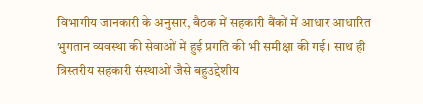विभागीय जानकारी के अनुसार, बैठक में सहकारी बैंकों में आधार आधारित भुगतान व्यवस्था की सेवाओं में हुई प्रगति की भी समीक्षा की गई। साथ ही त्रिस्तरीय सहकारी संस्थाओं जैसे बहुउद्देशीय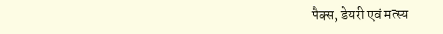पैक्स, डेयरी एवं मत्स्य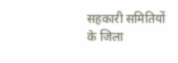सहकारी समितियों के जिला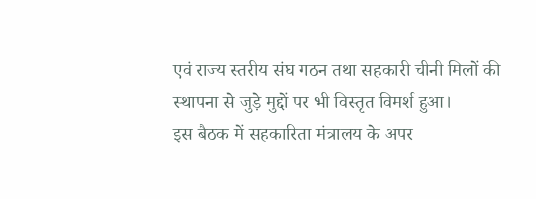एवं राज्य स्तरीय संघ गठन तथा सहकारी चीनी मिलों की स्थापना से जुड़े मुद्दों पर भी विस्तृत विमर्श हुआ।
इस बैठक में सहकारिता मंत्रालय के अपर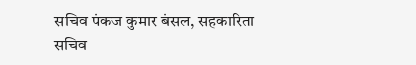सचिव पंकज कुमार बंसल, सहकारिता सचिव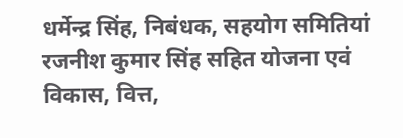धर्मेन्द्र सिंह, निबंधक, सहयोग समितियां रजनीश कुमार सिंह सहित योजना एवं विकास, वित्त,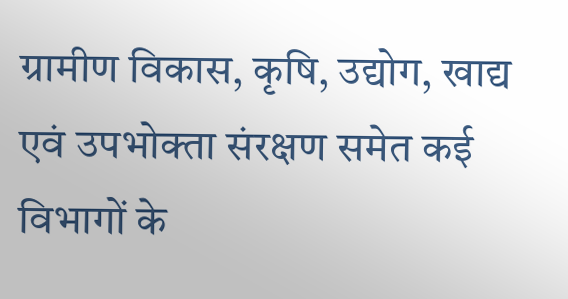ग्रामीण विकास, कृषि, उद्योग, खाद्य एवं उपभोक्ता संरक्षण समेत कई विभागों के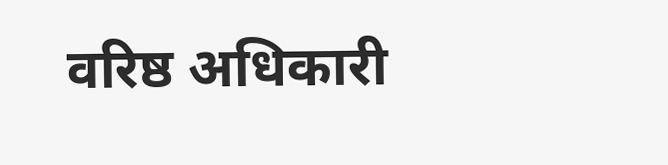वरिष्ठ अधिकारी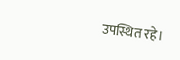उपस्थित रहे।